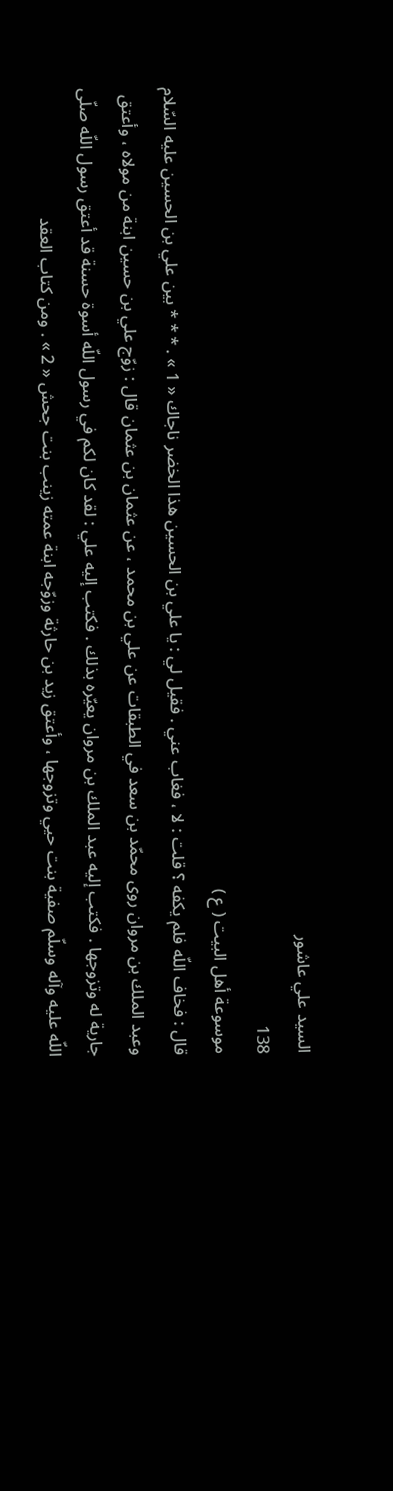السيد علي عاشور
138
موسوعة أهل البيت ( ع )
قال : فخاف اللّه فلم يكفه ؟ قلت : لا ، فغاب عني . فقيل لي : يا علي بن الحسين هذا الخضر ناجاك « 1 » . * * * بين علي بن الحسين عليه السّلام وعبد الملك بن مروان روى محمّد بن سعد في الطبقات عن علي بن محمد ، عن عثمان بن عثمان قال : زوّج علي بن حسين ابنة من مولاه ، وأعتق جارية له وتزوجها . فكتب إليه عبد الملك بن مروان يعيّره بذلك . فكتب إليه علي : لقد كان لكم في رسول اللّه أسوة حسنة قد أعتق رسول اللّه صلّى اللّه عليه وآله وسلّم صفية بنت حيي وتزوجها ، وأعتق زيد بن حارثة وزوّجه ابنة عمته زينب بنت جحش « 2 » . ومن كتاب العقد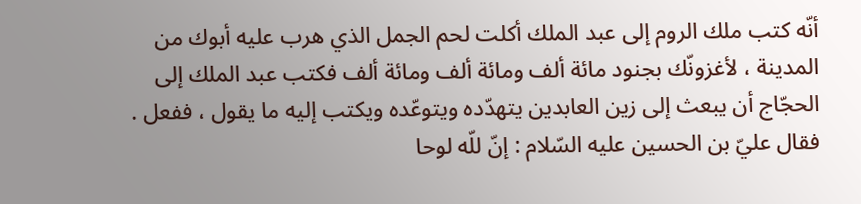أنّه كتب ملك الروم إلى عبد الملك أكلت لحم الجمل الذي هرب عليه أبوك من المدينة ، لأغزونّك بجنود مائة ألف ومائة ألف ومائة ألف فكتب عبد الملك إلى الحجّاج أن يبعث إلى زين العابدين يتهدّده ويتوعّده ويكتب إليه ما يقول ، ففعل . فقال عليّ بن الحسين عليه السّلام : إنّ للّه لوحا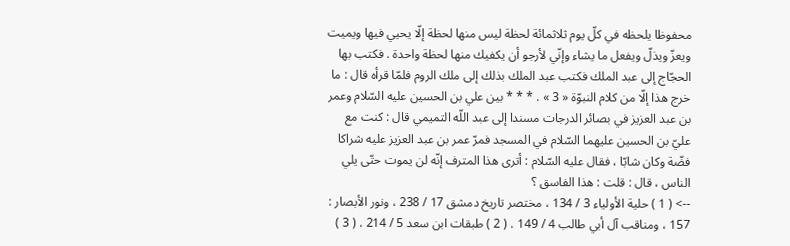محفوظا يلحظه في كلّ يوم ثلاثمائة لحظة ليس منها لحظة إلّا يحيي فيها ويميت ويعزّ ويذلّ ويفعل ما يشاء وإنّي لأرجو أن يكفيك منها لحظة واحدة . فكتب بها الحجّاج إلى عبد الملك فكتب عبد الملك بذلك إلى ملك الروم فلمّا قرأه قال : ما خرج هذا إلّا من كلام النبوّة « 3 » . * * * بين علي بن الحسين عليه السّلام وعمر بن عبد العزيز في بصائر الدرجات مسندا إلى عبد اللّه التميمي قال : كنت مع عليّ بن الحسين عليهما السّلام في المسجد فمرّ عمر بن عبد العزيز عليه شراكا فضّة وكان شابّا ، فقال عليه السّلام : أترى هذا المترف إنّه لن يموت حتّى يلي الناس ، قال : قلت : هذا الفاسق ؟
--> ( 1 ) حلية الأولياء 3 / 134 ، مختصر تاريخ دمشق 17 / 238 ، ونور الأبصار : 157 ، ومناقب آل أبي طالب 4 / 149 . ( 2 ) طبقات ابن سعد 5 / 214 . ( 3 )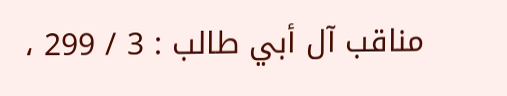مناقب آل أبي طالب : 3 / 299 ،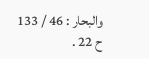والبحار : 46 / 133 ح 22 .